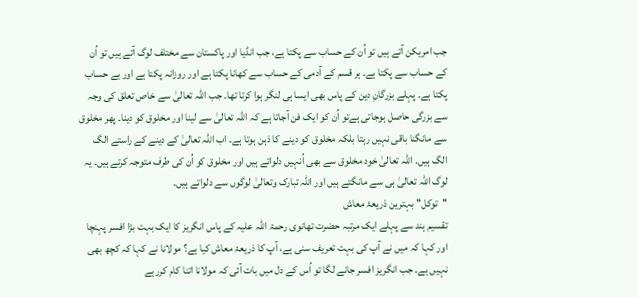جب امریکن آتے ہیں تو اُن کے حساب سے پکتا ہے، جب انڈیا اور پاکستان سے مختلف لوگ آتے ہیں تو اُن کے حساب سے پکتا ہے۔ ہر قسم کے آدمی کے حساب سے کھانا پکتا ہے اور روزانہ پکتا ہے اور بے حساب پکتا ہے۔ پہلے بزرگانِ دین کے پاس بھی ایسا ہی لنگر ہوا کرتا تھا۔ جب اللہ تعالیٰ سے خاص تعلق کی وجہ سے بزرگی حاصل ہوجاتی ہےتو اُن کو ایک فن آجاتا ہے کہ اللہ تعالیٰ سے لینا اور مخلوق کو دینا۔ پھر مخلوق سے مانگنا باقی نہیں رہتا بلکہ مخلوق کو دینے کا ذہن ہوتا ہے۔ اب اللہ تعالیٰ کے دینے کے راستے الگ الگ ہیں۔ اللہ تعالیٰ خود مخلوق سے بھی اُنہیں دلواتے ہیں اور مخلوق کو اُن کی طرف متوجہ کرتے ہیں۔ یہ لوگ اللہ تعالیٰ ہی سے مانگتے ہیں اور اللہ تبارک وتعالیٰ لوگوں سے دلواتے ہیں۔
''توکل'' بہترین ذریعۂ معاش
تقسیم ہند سے پہلے ایک مرتبہ حضرت تھانوی رحمۃ اللہ علیہ کے پاس انگریز کا ایک بہت بڑا افسر پہنچا اور کہا کہ میں نے آپ کی بہت تعریف سنی ہے، آپ کا ذریعۂ معاش کیا ہے؟ مولانا نے کہا کہ کچھ بھی نہیں ہے۔ جب انگریز افسر جانے لگا تو اُس کے دل میں بات آئی کہ مولانا اتنا کام کررہے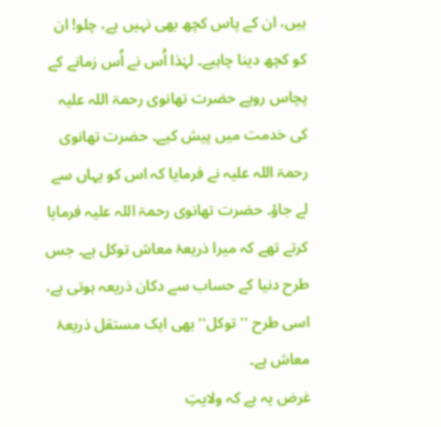ہیں، ان کے پاس کچھ بھی نہیں ہے، چلو! ان کو کچھ دینا چاہیے۔ لہٰذا اُس نے اُس زمانے کے پچاس روپے حضرت تھانوی رحمۃ اللہ علیہ کی خدمت میں پیش کیے۔ حضرت تھانوی رحمۃ اللہ علیہ نے فرمایا کہ اس کو یہاں سے لے جاؤ۔ حضرت تھانوی رحمۃ اللہ علیہ فرمایا کرتے تھے کہ میرا ذریعۂ معاش توکل ہے۔ جس طرح دنیا کے حساب سے دکان ذریعہ ہوتی ہے، اسی طرح ''توکل'' بھی ایک مستقل ذریعۂ معاش ہے۔
غرض یہ ہے کہ ولایتِ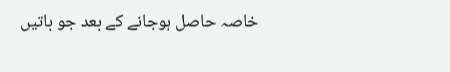خاصہ حاصل ہوجانے کے بعد جو باتیں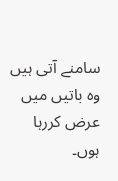سامنے آتی ہیں وہ باتیں میں عرض کررہا ہوں۔